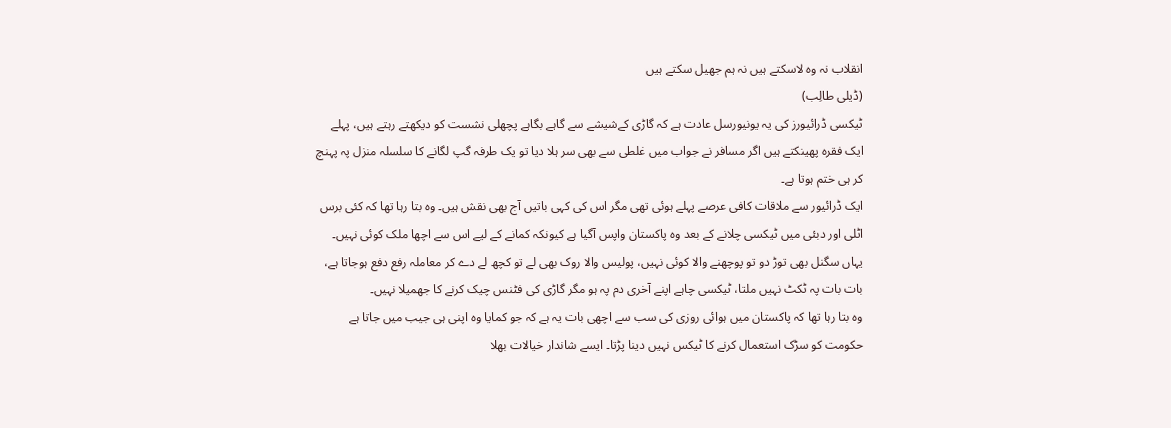انقلاب نہ وہ لاسکتے ہیں نہ ہم جھیل سکتے ہیں
(ڈیلی طالِب)
ٹیکسی ڈرائیورز کی یہ یونیورسل عادت ہے کہ گاڑی کےشیشے سے گاہے بگاہے پچھلی نشست کو دیکھتے رہتے ہیں، پہلے ایک فقرہ پھینکتے ہیں اگر مسافر نے جواب میں غلطی سے بھی سر ہلا دیا تو یک طرفہ گپ لگانے کا سلسلہ منزل پہ پہنچ کر ہی ختم ہوتا ہے۔
ایک ڈرائیور سے ملاقات کافی عرصے پہلے ہوئی تھی مگر اس کی کہی باتیں آج بھی نقش ہیں۔ وہ بتا رہا تھا کہ کئی برس اٹلی اور دبئی میں ٹیکسی چلانے کے بعد وہ پاکستان واپس آگیا ہے کیونکہ کمانے کے لیے اس سے اچھا ملک کوئی نہیں۔ یہاں سگنل بھی توڑ دو تو پوچھنے والا کوئی نہیں، پولیس والا روک بھی لے تو کچھ لے دے کر معاملہ رفع دفع ہوجاتا ہے، بات بات پہ ٹکٹ نہیں ملتا، ٹیکسی چاہے اپنے آخری دم پہ ہو مگر گاڑی کی فٹنس چیک کرنے کا جھمیلا نہیں۔
وہ بتا رہا تھا کہ پاکستان میں ہوائی روزی کی سب سے اچھی بات یہ ہے کہ جو کمایا وہ اپنی ہی جیب میں جاتا ہے حکومت کو سڑک استعمال کرنے کا ٹیکس نہیں دینا پڑتا۔ ایسے شاندار خیالات بھلا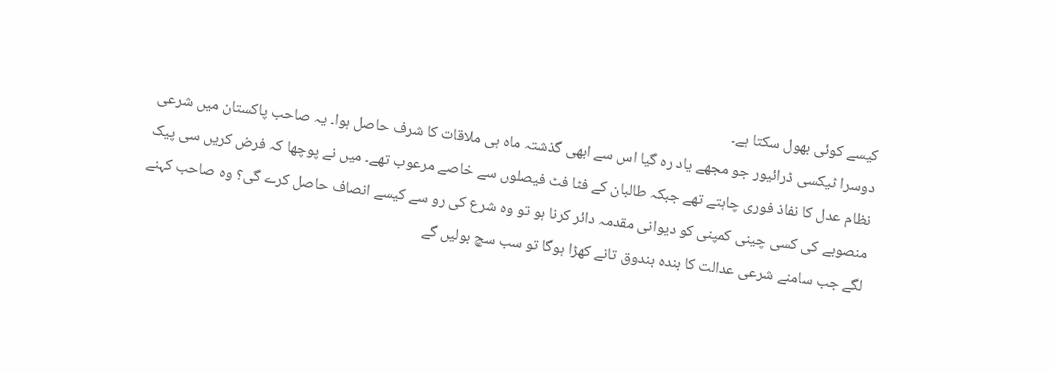کیسے کوئی بھول سکتا ہے۔
دوسرا ٹیکسی ڈرائیور جو مجھے یاد رہ گیا اس سے ابھی گذشتہ ماہ ہی ملاقات کا شرف حاصل ہوا۔ یہ صاحب پاکستان میں شرعی نظام عدل کا نفاذ فوری چاہتے تھے جبکہ طالبان کے فٹا فٹ فیصلوں سے خاصے مرعوب تھے۔ میں نے پوچھا کہ فرض کریں سی پیک منصوبے کی کسی چینی کمپنی کو دیوانی مقدمہ دائر کرنا ہو تو وہ شرع کی رو سے کیسے انصاف حاصل کرے گی؟ وہ صاحب کہنے لگے جب سامنے شرعی عدالت کا بندہ بندوق تانے کھڑا ہوگا تو سب سچ بولیں گے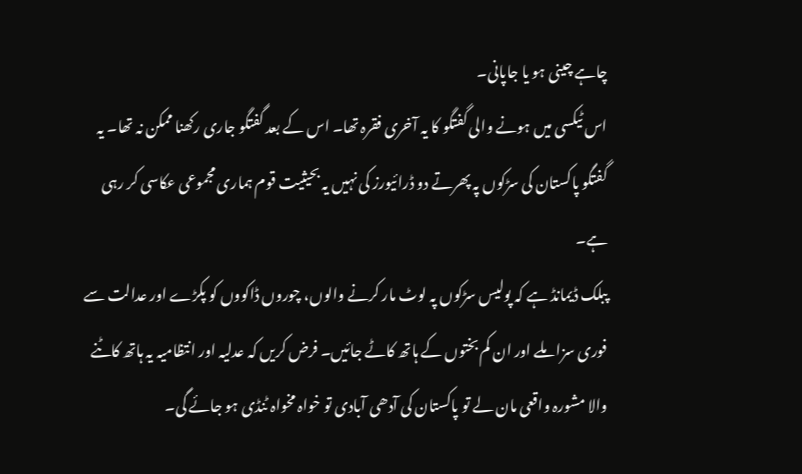چاہے چینی ہو یا جاپانی۔
اس ٹیکسی میں ہونے والی گفتگو کا یہ آخری فقرہ تھا۔ اس کے بعد گفتگو جاری رکھنا ممکن نہ تھا۔ یہ گفتگو پاکستان کی سڑکوں پہ پھرتے دو ڈرائیورز کی نہیں یہ بحیثیت قوم ہماری مجموعی عکاسی کر رہی ہے۔
پبلک ڈیمانڈ ہے کہ پولیس سڑکوں پہ لوٹ مار کرنے والوں، چوروں ڈاکووں کو پکڑے اور عدالت سے فوری سزا ملے اور ان کم بختوں کے ہاتھ کاٹے جائیں۔ فرض کریں کہ عدلیہ اور انتظامیہ یہ ہاتھ کاٹنے والا مشورہ واقعی مان لے تو پاکستان کی آدھی آبادی تو خواہ مخواہ ٹنڈی ہو جائے گی۔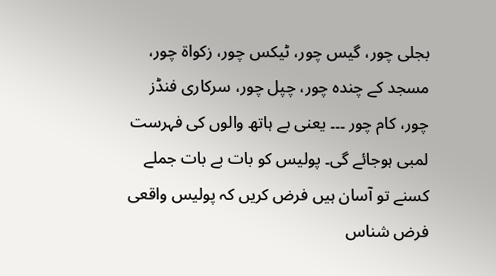بجلی چور، گیس چور، ٹیکس چور، زکواۃ چور، مسجد کے چندہ چور، چپل چور، سرکاری فنڈز چور، کام چور ۔۔۔ یعنی بے ہاتھ والوں کی فہرست لمبی ہوجائے گی۔ پولیس کو بات بے بات جملے کسنے تو آسان ہیں فرض کریں کہ پولیس واقعی فرض شناس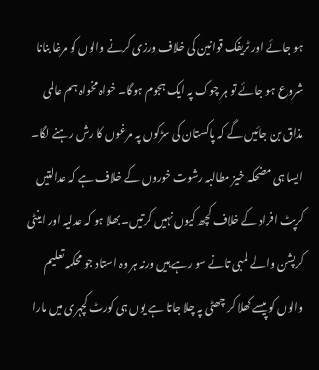ہو جائے اور ٹریفک قوانین کی خلاف ورزی کرنے والوں کو مرغا بنانا شروع ہو جائے تو ہر چوک پہ ایک ہجوم ہوگا۔ خواہ مخواہ ہم عالمی مذاق بن جائیں گے کہ پاکستان کی سڑکوں پہ مرغوں کا رش رہنے لگا۔
ایسا ہی مضحکہ خیز مطالبہ رشوت خوروں کے خلاف ہے کہ عدالتیں کرپٹ افراد کے خلاف کچھ کیوں نہیں کرتیں۔ بھلا ہو کہ عدلیہ اور اینٹی کرپشن والے لمبی تانے سو رہے ہیں ورنہ ہر وہ استاد جو محکمہ تعلیم والوں کو پیسے کھلا کر چھٹی پہ چلا جاتا ہے یوں ہی کورٹ کچہری میں مارا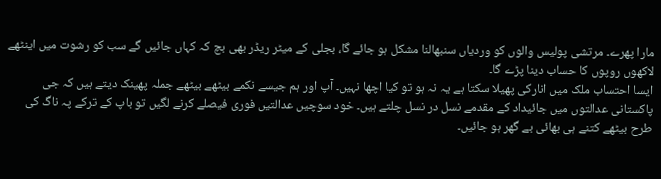مارا پھرے۔ مرتشی پولیس والوں کو وردیاں سنبھالنا مشکل ہو جائے گا، بجلی کے میٹر ریڈر بھی بچ کہ کہاں جائیں گے سب کو رشوت میں اینٹھے لاکھوں روپوں کا حساب دینا پڑے گا۔
ایسا احتساب ملک میں انارکی پھیلا سکتا ہے یہ نہ ہو تو کیا اچھا نہیں۔ آپ اور ہم جیسے نکمے بیٹھے بیٹھے جملہ پھینک دیتے ہیں کہ جی پاکستانی عدالتوں میں جائیداد کے مقدمے نسل در نسل چلتے ہیں۔ خود سوچیں عدالتیں فوری فیصلے کرنے لگیں تو باپ کے ترکے پہ ناگ کی طرح بیٹھے کتنے ہی بھائی بے گھر ہو جائیں۔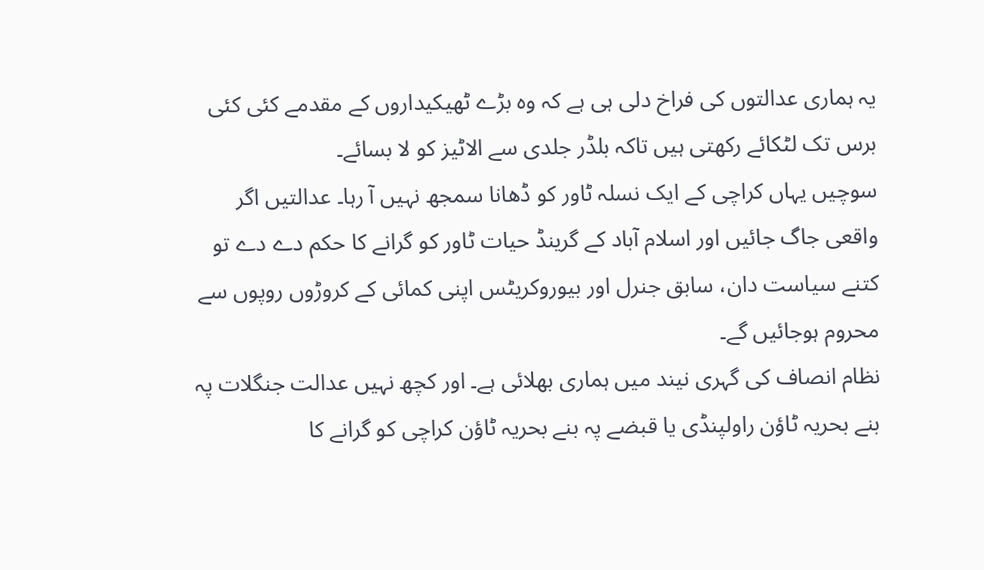یہ ہماری عدالتوں کی فراخ دلی ہی ہے کہ وہ بڑے ٹھیکیداروں کے مقدمے کئی کئی برس تک لٹکائے رکھتی ہیں تاکہ بلڈر جلدی سے الاٹیز کو لا بسائے۔
سوچیں یہاں کراچی کے ایک نسلہ ٹاور کو ڈھانا سمجھ نہیں آ رہا۔ عدالتیں اگر واقعی جاگ جائیں اور اسلام آباد کے گرینڈ حیات ٹاور کو گرانے کا حکم دے دے تو کتنے سیاست دان، سابق جنرل اور بیوروکریٹس اپنی کمائی کے کروڑوں روپوں سے محروم ہوجائیں گے۔
نظام انصاف کی گہری نیند میں ہماری بھلائی ہے۔ اور کچھ نہیں عدالت جنگلات پہ بنے بحریہ ٹاؤن راولپنڈی یا قبضے پہ بنے بحریہ ٹاؤن کراچی کو گرانے کا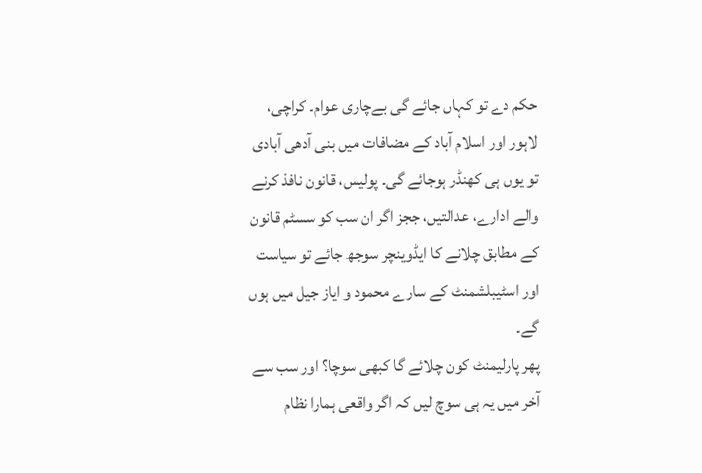حکم دے تو کہاں جائے گی بےچاری عوام۔ کراچی، لاہور اور اسلام آباد کے مضافات میں بنی آدھی آبادی تو یوں ہی کھنڈر ہوجائے گی۔ پولیس، قانون نافذ کرنے والے ادارے، عدالتیں، ججز اگر ان سب کو سسٹم قانون کے مطابق چلانے کا ایڈوینچر سوجھ جائے تو سیاست اور اسٹیبلشمنٹ کے سارے محمود و ایاز جیل میں ہوں گے۔
پھر پارلیمنٹ کون چلائے گا کبھی سوچا؟ اور سب سے آخر میں یہ ہی سوچ لیں کہ اگر واقعی ہمارا نظام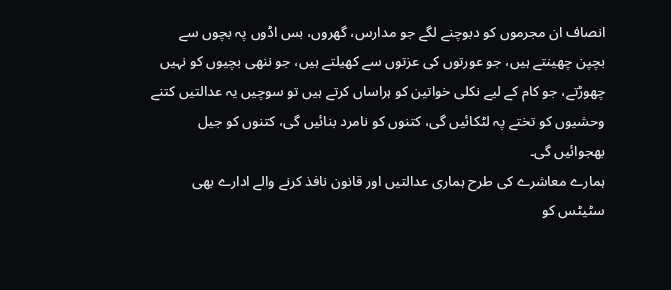انصاف ان مجرموں کو دبوچنے لگے جو مدارس، گھروں، بس اڈوں پہ بچوں سے بچپن چھینتے ہیں، جو عورتوں کی عزتوں سے کھیلتے ہیں، جو ننھی بچیوں کو نہیں چھوڑتے، جو کام کے لیے نکلی خواتین کو ہراساں کرتے ہیں تو سوچیں یہ عدالتیں کتنے وحشیوں کو تختے پہ لٹکائیں گی، کتنوں کو نامرد بنائیں گی، کتنوں کو جیل بھجوائیں گی۔
ہمارے معاشرے کی طرح ہماری عدالتیں اور قانون نافذ کرنے والے ادارے بھی سٹیٹس کو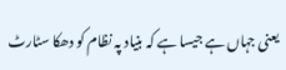یعنی جہاں ہے جیسا ہے کہ بنیاد پہ نظام کو دھکا سٹارٹ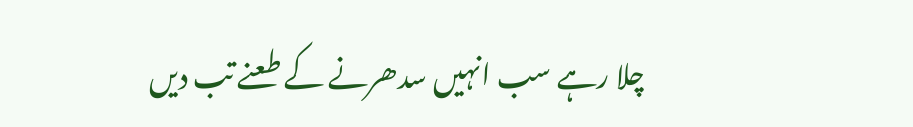چلا رہے سب انہیں سدھرنے کے طعنے تب دیں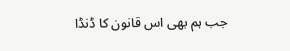جب ہم بھی اس قانون کا ڈنڈا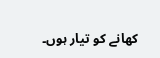کھانے کو تیار ہوں۔